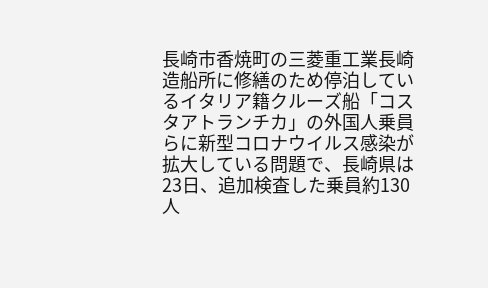長崎市香焼町の三菱重工業長崎造船所に修繕のため停泊しているイタリア籍クルーズ船「コスタアトランチカ」の外国人乗員らに新型コロナウイルス感染が拡大している問題で、長崎県は23日、追加検査した乗員約130人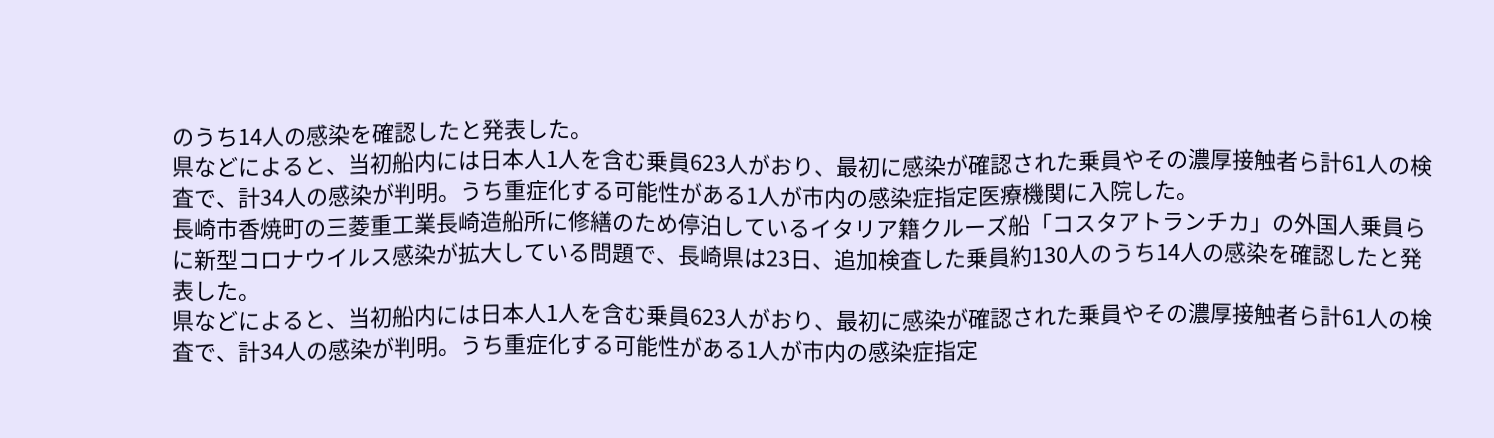のうち14人の感染を確認したと発表した。
県などによると、当初船内には日本人1人を含む乗員623人がおり、最初に感染が確認された乗員やその濃厚接触者ら計61人の検査で、計34人の感染が判明。うち重症化する可能性がある1人が市内の感染症指定医療機関に入院した。
長崎市香焼町の三菱重工業長崎造船所に修繕のため停泊しているイタリア籍クルーズ船「コスタアトランチカ」の外国人乗員らに新型コロナウイルス感染が拡大している問題で、長崎県は23日、追加検査した乗員約130人のうち14人の感染を確認したと発表した。
県などによると、当初船内には日本人1人を含む乗員623人がおり、最初に感染が確認された乗員やその濃厚接触者ら計61人の検査で、計34人の感染が判明。うち重症化する可能性がある1人が市内の感染症指定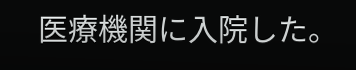医療機関に入院した。